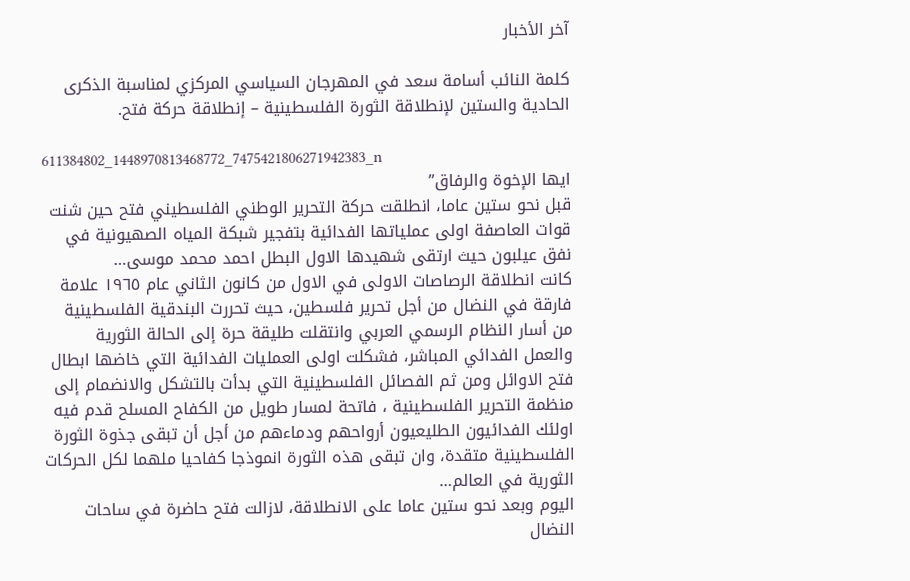آخر الأخبار

كلمة النائب أسامة سعد في المهرجان السياسي المركزي لمناسبة الذكرى الحادية والستين لإنطلاقة الثورة الفلسطينية – إنطلاقة حركة فتح.

611384802_1448970813468772_7475421806271942383_n
ايها الإخوة والرفاق”
قبل نحو ستين عاما، انطلقت حركة التحرير الوطني الفلسطيني فتح حين شنت قوات العاصفة اولى عملياتها الفدائية بتفجير شبكة المياه الصهيونية في نفق عيلبون حيث ارتقى شهيدها الاول البطل احمد محمد موسى…
كانت انطلاقة الرصاصات الاولى في الاول من كانون الثاني عام ١٩٦٥ علامة فارقة في النضال من أجل تحرير فلسطين، حيث تحررت البندقية الفلسطينية من أسار النظام الرسمي العربي وانتقلت طليقة حرة إلى الحالة الثورية والعمل الفدائي المباشر، فشكلت اولى العمليات الفدائية التي خاضها ابطال فتح الاوائل ومن ثم الفصائل الفلسطينية التي بدأت بالتشكل والانضمام إلى منظمة التحرير الفلسطينية ، فاتحة لمسار طويل من الكفاح المسلح قدم فيه اولئك الفدائيون الطليعيون أرواحهم ودماءهم من أجل أن تبقى جذوة الثورة الفلسطينية متقدة، وان تبقى هذه الثورة انموذجا كفاحيا ملهما لكل الحركات الثورية في العالم…
اليوم وبعد نحو ستين عاما على الانطلاقة، لازالت فتح حاضرة في ساحات النضال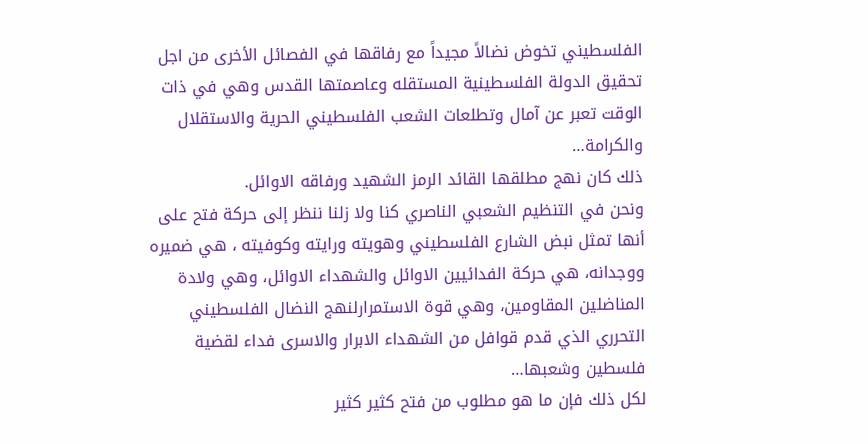الفلسطيني تخوض نضالاً مجيداً مع رفاقها في الفصائل الأخرى من اجل تحقيق الدولة الفلسطينية المستقله وعاصمتها القدس وهي في ذات الوقت تعبر عن آمال وتطلعات الشعب الفلسطيني الحرية والاستقلال والكرامة…
ذلك كان نهج مطلقها القائد الرمز الشهيد ورفاقه الاوائل.
ونحن في التنظيم الشعبي الناصري كنا ولا زلنا ننظر إلى حركة فتح على أنها تمثل نبض الشارع الفلسطيني وهويته ورايته وكوفيته ، هي ضميره ووجدانه، هي حركة الفدائيين الاوائل والشهداء الاوائل، وهي ولادة المناضلين المقاومين، وهي قوة الاستمرارلنهج النضال الفلسطيني التحرري الذي قدم قوافل من الشهداء الابرار والاسرى فداء لقضية فلسطين وشعبها…
لكل ذلك فإن ما هو مطلوب من فتح كثير كثير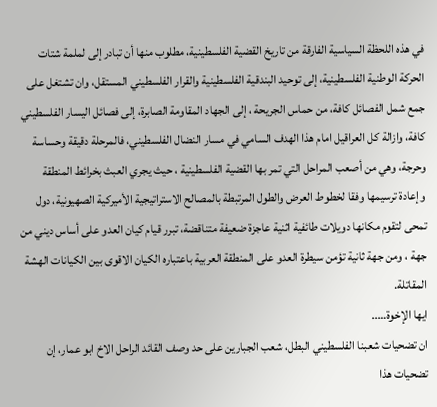في هذه اللحظة السياسية الفارقة من تاريخ القضية الفلسطينية، مطلوب منها أن تبادر إلى لملمة شتات الحركة الوطنية الفلسطينية، إلى توحيد البندقية الفلسطينية والقرار الفلسطيني المستقل، وان تشتغل على جمع شمل الفصائل كافة، من حماس الجريحة ، إلى الجهاد المقاومة الصابرة، إلى فصائل اليسار الفلسطيني كافة، وازالة كل العراقيل امام هذا الهدف السامي في مسار النضال الفلسطيني، فالمرحلة دقيقة وحساسة وحرجة، وهي من أصعب المراحل التي تمر بها القضية الفلسطينية ، حيث يجري العبث بخرائط المنطقة وإعادة ترسيمها وفقا لخطوط العرض والطول المرتبطة بالمصالح الاستراتيجية الأميركية الصهيونية، دول تمحى لتقوم مكانها دويلات طائفية اثنية عاجزة ضعيفة متناقضة، تبرر قيام كيان العدو على أساس ديني من جهة ، ومن جهة ثانية تؤمن سيطرة العدو على المنطقة العربية باعتباره الكيان الاقوى بين الكيانات الهشة المقاتلة.
ايها الإخوة…..
ان تضحيات شعبنا الفلسطيني البطل، شعب الجبارين على حد وصف القائد الراحل الاخ ابو عمار، إن تضحيات هذا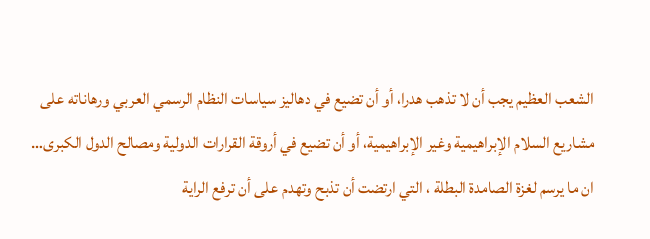الشعب العظيم يجب أن لا تذهب هدرا، أو أن تضيع في دهاليز سياسات النظام الرسمي العربي ورهاناته على مشاريع السلام الإبراهيمية وغير الإبراهيمية، أو أن تضيع في أروقة القرارات الدولية ومصالح الدول الكبرى…
ان ما يرسم لغزة الصامدة البطلة ، التي ارتضت أن تذبح وتهدم على أن ترفع الراية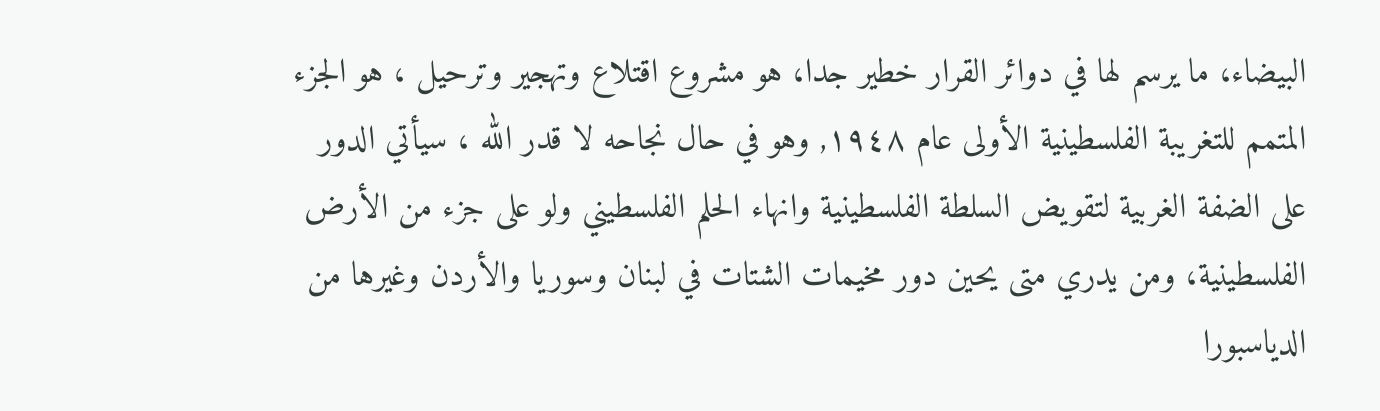البيضاء، ما يرسم لها في دوائر القرار خطير جدا، هو مشروع اقتلاع وتهجير وترحيل ، هو الجزء المتمم للتغريبة الفلسطينية الأولى عام ١٩٤٨, وهو في حال نجاحه لا قدر الله ، سيأتي الدور على الضفة الغربية لتقويض السلطة الفلسطينية وانهاء الحلم الفلسطيني ولو على جزء من الأرض الفلسطينية، ومن يدري متى يحين دور مخيمات الشتات في لبنان وسوريا والأردن وغيرها من الدياسبورا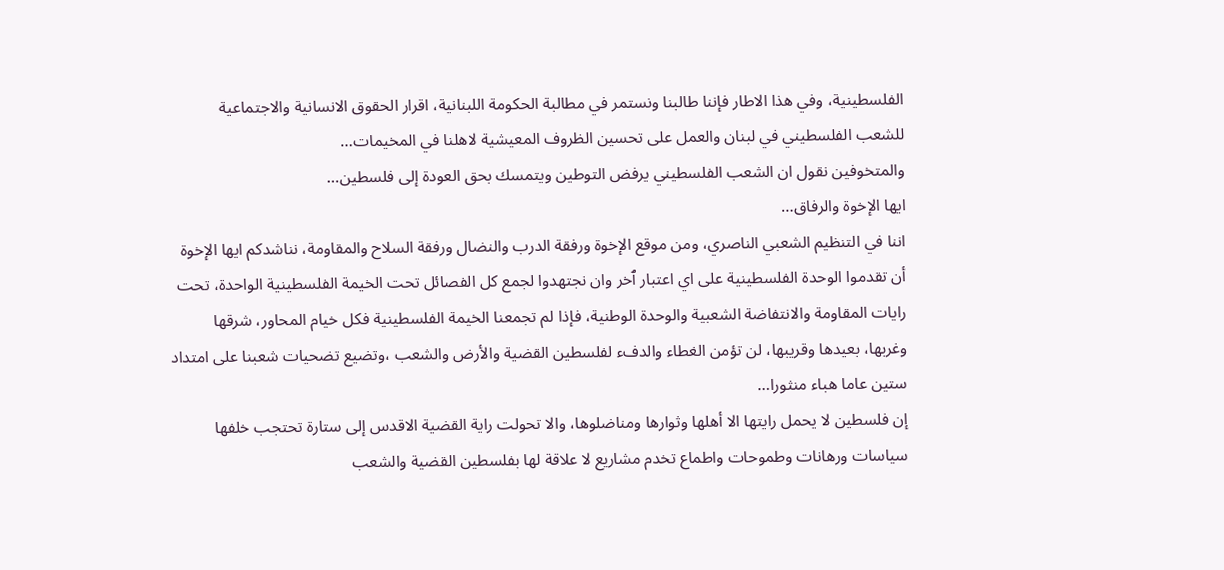الفلسطينية، وفي هذا الاطار فإننا طالبنا ونستمر في مطالبة الحكومة اللبنانية، اقرار الحقوق الانسانية والاجتماعية للشعب الفلسطيني في لبنان والعمل على تحسين الظروف المعيشية لاهلنا في المخيمات…
والمتخوفين نقول ان الشعب الفلسطيني يرفض التوطين ويتمسك بحق العودة إلى فلسطين…
ايها الإخوة والرفاق…
اننا في التنظيم الشعبي الناصري، ومن موقع الإخوة ورفقة الدرب والنضال ورفقة السلاح والمقاومة، نناشدكم ايها الإخوة أن تقدموا الوحدة الفلسطينية على اي اعتبار ٱخر وان نجتهدوا لجمع كل الفصائل تحت الخيمة الفلسطينية الواحدة، تحت رايات المقاومة والانتفاضة الشعبية والوحدة الوطنية، فإذا لم تجمعنا الخيمة الفلسطينية فكل خيام المحاور، شرقها وغربها، بعيدها وقريبها، لن تؤمن الغطاء والدفء لفلسطين القضية والأرض والشعب ،وتضيع تضحيات شعبنا على امتداد ستين عاما هباء منثورا…
إن فلسطين لا يحمل رايتها الا أهلها وثوارها ومناضلوها، والا تحولت راية القضية الاقدس إلى ستارة تحتجب خلفها سياسات ورهانات وطموحات واطماع تخدم مشاريع لا علاقة لها بفلسطين القضية والشعب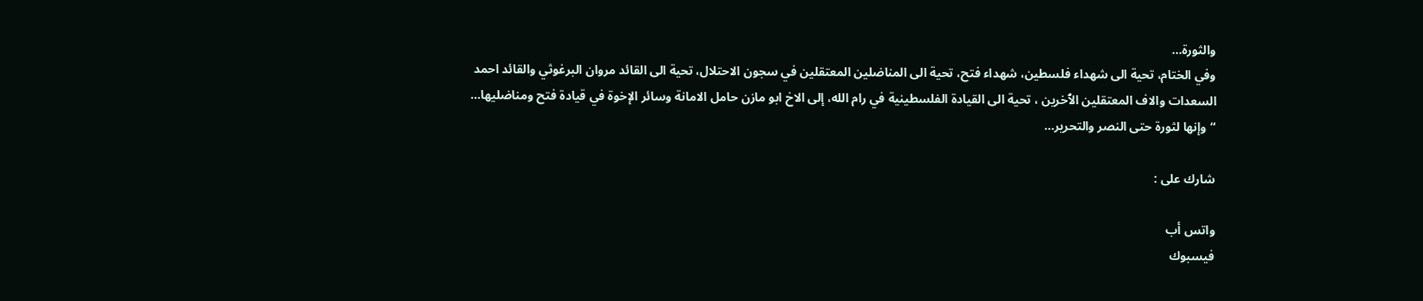والثورة…
وفي الختام، تحية الى شهداء فلسطين، شهداء فتح، تحية الى المناضلين المعتقلين في سجون الاحتلال، تحية الى القائد مروان البرغوثي والقائد احمد السعدات والاف المعتقلين الٱخرين ، تحية الى القيادة الفلسطينية في رام الله، إلى الاخ ابو مازن حامل الامانة وسائر الإخوة في قيادة فتح ومناضليها…
“وإنها لثورة حتى النصر والتحرير…

شارك على :

واتس أب
فيسبوك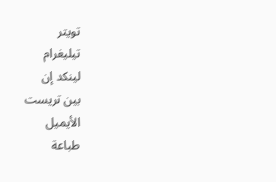تويتر
تيليغرام
لينكد إن
بين تريست
الأيميل
طباعة